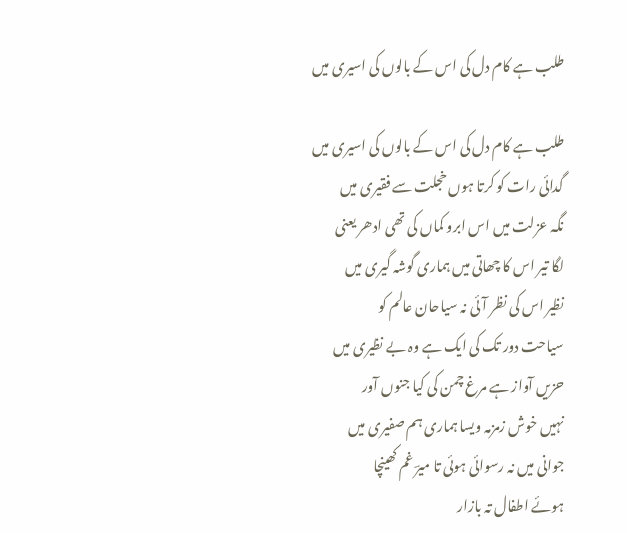طلب ہے کام دل کی اس کے بالوں کی اسیری میں

طلب ہے کام دل کی اس کے بالوں کی اسیری میں
گدائی رات کو کرتا ہوں خجلت سے فقیری میں
نگہ عزلت میں اس ابرو کماں کی تھی ادھر یعنی
لگا تیر اس کا چھاتی میں ہماری گوشہ گیری میں
نظیر اس کی نظر آئی نہ سیاحان عالم کو
سیاحت دور تک کی ایک ہے وہ بے نظیری میں
حزیں آواز ہے مرغ چمن کی کیا جنوں آور
نہیں خوش زمزمہ ویسا ہماری ہم صفیری میں
جوانی میں نہ رسوائی ہوئی تا میرؔ غم کھینچا
ہوئے اطفال تہ بازار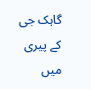گاہک جی کے پیری میں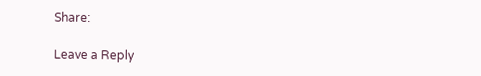Share:

Leave a Reply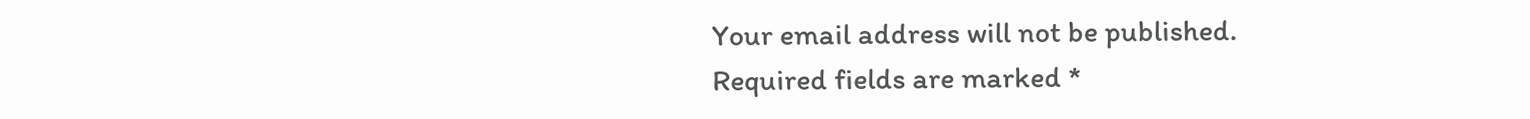Your email address will not be published. Required fields are marked *